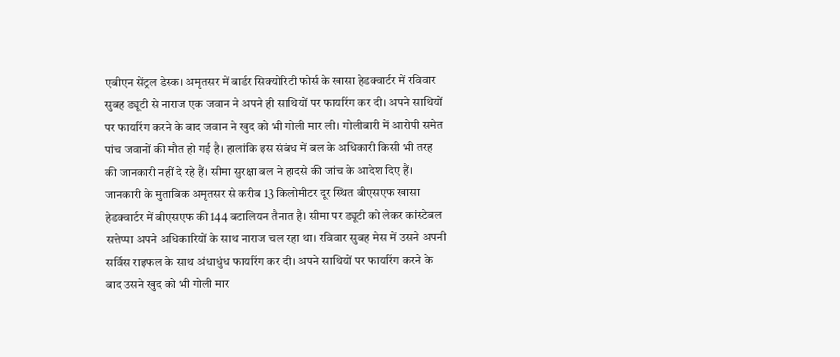एबीएन सेंट्रल डेस्क। अमृतसर में बार्डर सिक्योरिटी फोर्स के खासा हेडक्वार्टर में रविवार सुबह ड्यूटी से नाराज एक जवान ने अपने ही साथियों पर फायरिंग कर दी। अपने साथियों पर फायरिंग करने के बाद जवान ने खुद को भी गोली मार ली। गोलीबारी में आरोपी समेत पांच जवानों की मौत हो गई है। हालांकि इस संबंध में बल के अधिकारी किसी भी तरह की जानकारी नहीं दे रहे हैं। सीमा सुरक्षा बल ने हादसे की जांच के आदेश दिए हैं। जानकारी के मुताबिक अमृतसर से करीब 13 किलोमीटर दूर स्थित बीएसएफ खासा हेडक्वार्टर में बीएसएफ की 144 बटालियन तैनात है। सीमा पर ड्यूटी को लेकर कांस्टेबल सत्तेप्पा अपने अधिकारियों के साथ नाराज चल रहा था। रविवार सुबह मेस में उसने अपनी सर्विस राइफल के साथ अंधाधुंध फायरिंग कर दी। अपने साथियों पर फायरिंग करने के बाद उसने खुद को भी गोली मार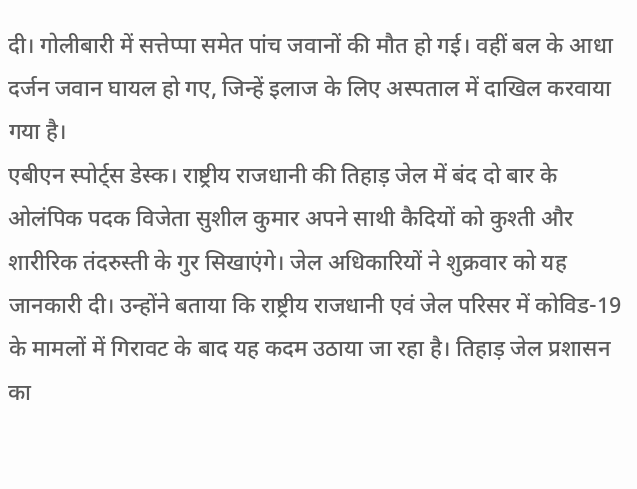दी। गोलीबारी में सत्तेप्पा समेत पांच जवानों की मौत हो गई। वहीं बल के आधा दर्जन जवान घायल हो गए, जिन्हें इलाज के लिए अस्पताल में दाखिल करवाया गया है।
एबीएन स्पोर्ट्स डेस्क। राष्ट्रीय राजधानी की तिहाड़ जेल में बंद दो बार के ओलंपिक पदक विजेता सुशील कुमार अपने साथी कैदियों को कुश्ती और शारीरिक तंदरुस्ती के गुर सिखाएंगे। जेल अधिकारियों ने शुक्रवार को यह जानकारी दी। उन्होंने बताया कि राष्ट्रीय राजधानी एवं जेल परिसर में कोविड-19 के मामलों में गिरावट के बाद यह कदम उठाया जा रहा है। तिहाड़ जेल प्रशासन का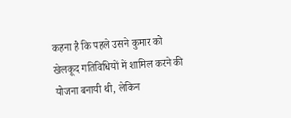कहना है कि पहले उसने कुमार को खेलकूद गतिविधियों में शामिल करने की योजना बनायी थी, लेकिन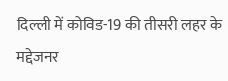दिल्ली में कोविड-19 की तीसरी लहर के मद्देजनर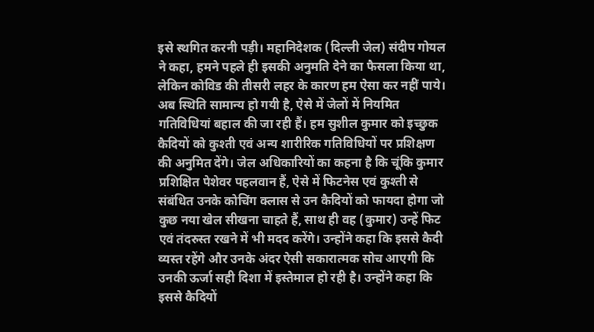इसे स्थगित करनी पड़ी। महानिदेशक (दिल्ली जेल) संदीप गोयल ने कहा, हमने पहले ही इसकी अनुमति देने का फैसला किया था, लेकिन कोविड की तीसरी लहर के कारण हम ऐसा कर नहीं पाये। अब स्थिति सामान्य हो गयी है, ऐसे में जेलों में नियमित गतिविधियां बहाल की जा रही हैं। हम सुशील कुमार को इच्छुक कैदियों को कुश्ती एवं अन्य शारीरिक गतिविधियों पर प्रशिक्षण की अनुमित देंगे। जेल अधिकारियों का कहना है कि चूंकि कुमार प्रशिक्षित पेशेवर पहलवान हैं, ऐसे में फिटनेस एवं कुश्ती से संबंधित उनके कोचिंग क्लास से उन कैदियों को फायदा होगा जो कुछ नया खेल सीखना चाहते हैं, साथ ही वह (कुमार) उन्हें फिट एवं तंदरुस्त रखने में भी मदद करेंगे। उन्होंने कहा कि इससे कैदी व्यस्त रहेंगे और उनके अंदर ऐसी सकारात्मक सोच आएगी कि उनकी ऊर्जा सही दिशा में इस्तेमाल हो रही है। उन्होंने कहा कि इससे कैदियों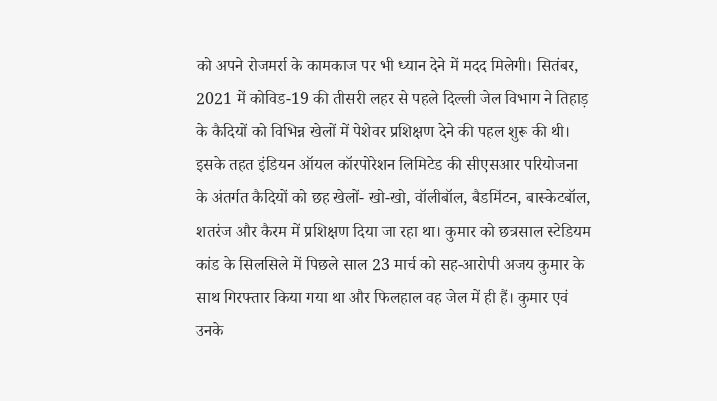को अपने रोजमर्रा के कामकाज पर भी ध्यान देने में मदद मिलेगी। सितंबर, 2021 में कोविड-19 की तीसरी लहर से पहले दिल्ली जेल विभाग ने तिहाड़ के कैदियों को विभिन्न खेलों में पेशेवर प्रशिक्षण देने की पहल शुरू की थी। इसके तहत इंडियन ऑयल कॉरपोरेशन लिमिटेड की सीएसआर परियोजना के अंतर्गत कैदियों को छह खेलों- खो-खो, वॉलीबॉल, बैडमिंटन, बास्केटबॉल, शतरंज और कैरम में प्रशिक्षण दिया जा रहा था। कुमार को छत्रसाल स्टेडियम कांड के सिलसिले में पिछले साल 23 मार्च को सह-आरोपी अजय कुमार के साथ गिरफ्तार किया गया था और फिलहाल वह जेल में ही हैं। कुमार एवं उनके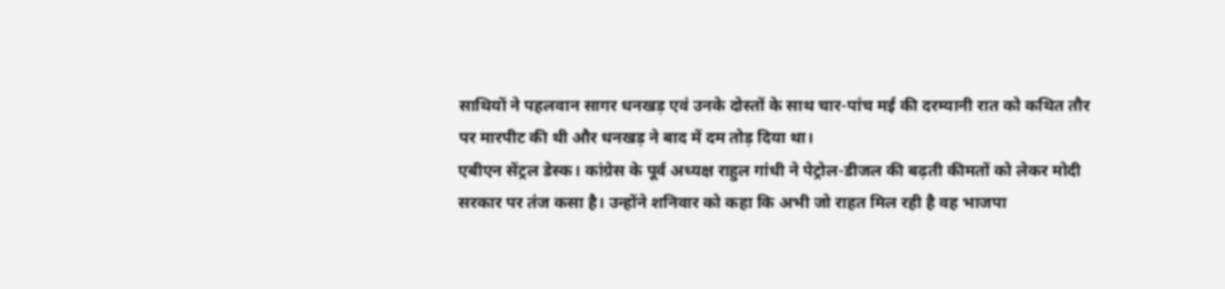साथियों ने पहलवान सागर धनखड़ एवं उनके दोस्तों के साथ चार-पांच मई की दरम्यानी रात को कथित तौर पर मारपीट की थी और धनखड़ ने बाद में दम तोड़ दिया था।
एबीएन सेंट्रल डेस्क। कांग्रेस के पूर्व अध्यक्ष राहुल गांधी ने पेट्रोल-डीजल की बढ़ती कीमतों को लेकर मोदी सरकार पर तंज कसा है। उन्होंने शनिवार को कहा कि अभी जो राहत मिल रही है वह भाजपा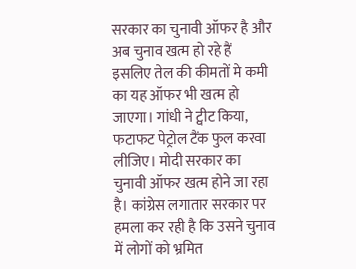सरकार का चुनावी ऑफर है और अब चुनाव खत्म हो रहे हैं इसलिए तेल की कीमतों मे कमी का यह ऑफर भी खत्म हो जाएगा। गांधी ने ट्वीट किया, फटाफट पेट्रोल टैंक फुल करवा लीजिए। मोदी सरकार का चुनावी ऑफर खत्म होने जा रहा है। कांग्रेस लगातार सरकार पर हमला कर रही है कि उसने चुनाव में लोगों को भ्रमित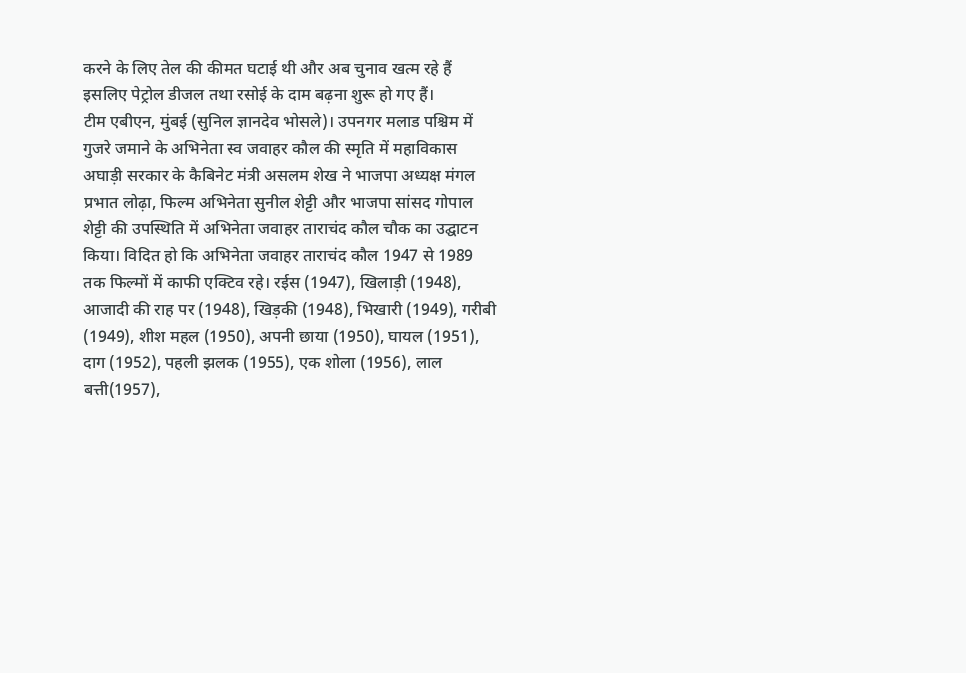करने के लिए तेल की कीमत घटाई थी और अब चुनाव खत्म रहे हैं इसलिए पेट्रोल डीजल तथा रसोई के दाम बढ़ना शुरू हो गए हैं।
टीम एबीएन, मुंबई (सुनिल ज्ञानदेव भोसले)। उपनगर मलाड पश्चिम में गुजरे जमाने के अभिनेता स्व जवाहर कौल की स्मृति में महाविकास अघाड़ी सरकार के कैबिनेट मंत्री असलम शेख ने भाजपा अध्यक्ष मंगल प्रभात लोढ़ा, फिल्म अभिनेता सुनील शेट्टी और भाजपा सांसद गोपाल शेट्टी की उपस्थिति में अभिनेता जवाहर ताराचंद कौल चौक का उद्घाटन किया। विदित हो कि अभिनेता जवाहर ताराचंद कौल 1947 से 1989 तक फिल्मों में काफी एक्टिव रहे। रईस (1947), खिलाड़ी (1948), आजादी की राह पर (1948), खिड़की (1948), भिखारी (1949), गरीबी (1949), शीश महल (1950), अपनी छाया (1950), घायल (1951), दाग (1952), पहली झलक (1955), एक शोला (1956), लाल बत्ती(1957),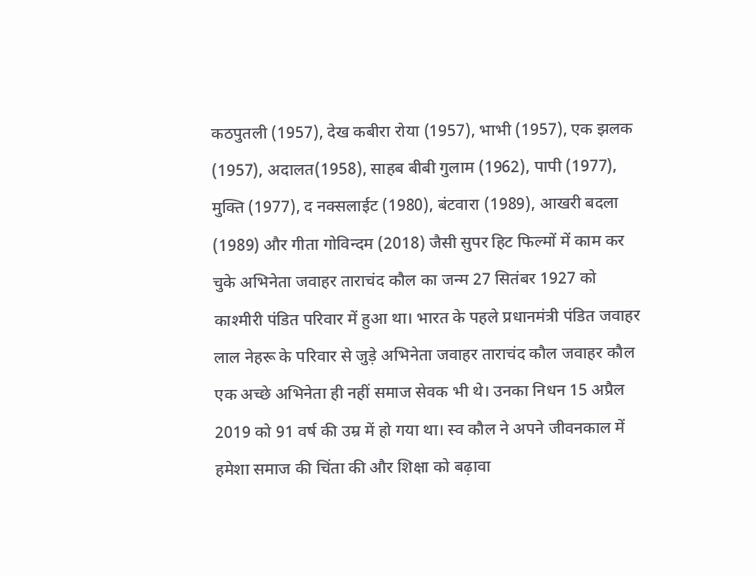कठपुतली (1957), देख कबीरा रोया (1957), भाभी (1957), एक झलक (1957), अदालत(1958), साहब बीबी गुलाम (1962), पापी (1977), मुक्ति (1977), द नक्सलाईट (1980), बंटवारा (1989), आखरी बदला (1989) और गीता गोविन्दम (2018) जैसी सुपर हिट फिल्मों में काम कर चुके अभिनेता जवाहर ताराचंद कौल का जन्म 27 सितंबर 1927 को काश्मीरी पंडित परिवार में हुआ था। भारत के पहले प्रधानमंत्री पंडित जवाहर लाल नेहरू के परिवार से जुड़े अभिनेता जवाहर ताराचंद कौल जवाहर कौल एक अच्छे अभिनेता ही नहीं समाज सेवक भी थे। उनका निधन 15 अप्रैल 2019 को 91 वर्ष की उम्र में हो गया था। स्व कौल ने अपने जीवनकाल में हमेशा समाज की चिंता की और शिक्षा को बढ़ावा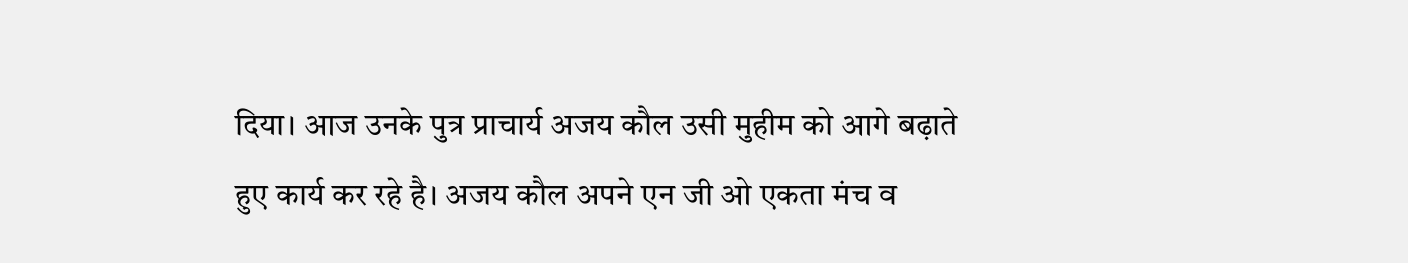दिया। आज उनके पुत्र प्राचार्य अजय कौल उसी मुहीम को आगे बढ़ाते हुए कार्य कर रहे है। अजय कौल अपने एन जी ओ एकता मंच व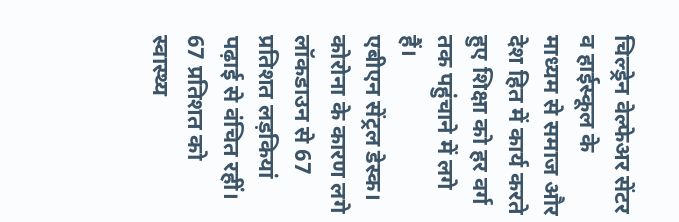चिल्ड्रेन वेल्फेअर सेंटर व हाईस्कूल के माध्यम से समाज और देश हित में कार्य करते हुए शिक्षा को हर वर्ग तक पहुंचाने में लगे हैं।
एबीएन सेंट्रल डेस्क। कोरोना के कारण लगे लॉकडाउन से 67 प्रतिशत लड़कियां पढ़ाई से वंचित रहीं। 67 प्रतिशत को स्वास्थ्य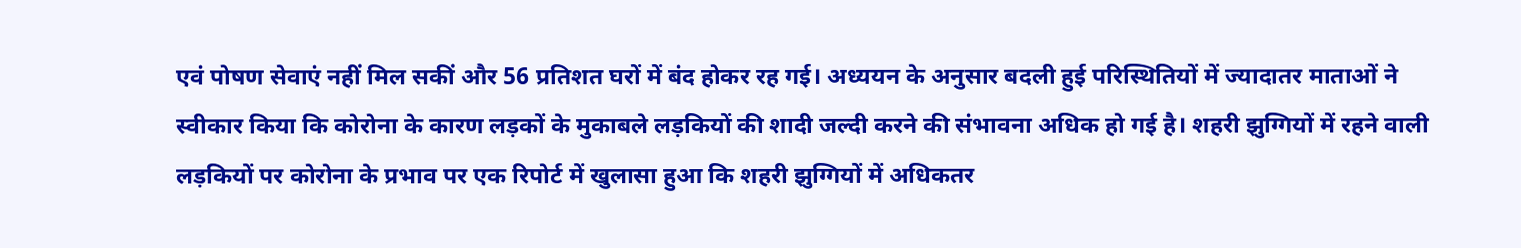एवं पोषण सेवाएं नहीं मिल सकीं और 56 प्रतिशत घरों में बंद होकर रह गई। अध्ययन के अनुसार बदली हुई परिस्थितियों में ज्यादातर माताओं ने स्वीकार किया कि कोरोना के कारण लड़कों के मुकाबले लड़कियों की शादी जल्दी करने की संभावना अधिक हो गई है। शहरी झुग्गियों में रहने वाली लड़कियों पर कोरोना के प्रभाव पर एक रिपोर्ट में खुलासा हुआ कि शहरी झुग्गियों में अधिकतर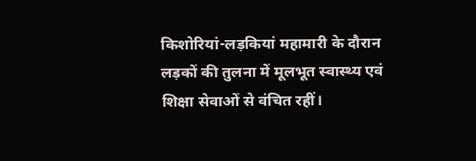किशोरियां-लड़कियां महामारी के दौरान लड़कों की तुलना में मूलभूत स्वास्थ्य एवं शिक्षा सेवाओं से वंचित रहीं।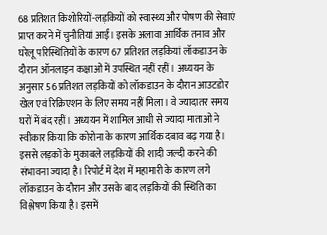68 प्रतिशत किशोरियों-लड़कियों को स्वास्थ्य और पोषण की सेवाएं प्राप्त करने में चुनौतियां आईं। इसके अलावा आर्थिक तनाव और घरेलू परिस्थितियों के कारण 67 प्रतिशत लड़कियां लॉकडाउन के दौरान ऑनलाइन कक्षाओं में उपस्थित नहीं रहीं। अध्ययन के अनुसार 56 प्रतिशत लड़कियों को लॉकडाउन के दौरान आउटडोर खेल एवं रिक्रिएशन के लिए समय नहीं मिला। वे ज्यादातर समय घरों में बंद रहीं। अध्ययन में शामिल आधी से ज्यादा माताओं ने स्वीकार किया कि कोरोना के कारण आर्थिक दबाव बढ़ गया है। इससे लड़कों के मुकाबले लड़कियों की शादी जल्दी करने की संभावना ज्यादा है। रिपोर्ट में देश में महामारी के कारण लगे लॉकडाउन के दौरान और उसके बाद लड़कियों की स्थिति का विश्लेषण किया है। इसमें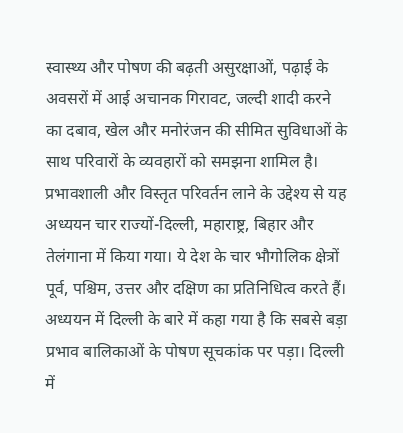स्वास्थ्य और पोषण की बढ़ती असुरक्षाओं, पढ़ाई के अवसरों में आई अचानक गिरावट, जल्दी शादी करने का दबाव, खेल और मनोरंजन की सीमित सुविधाओं के साथ परिवारों के व्यवहारों को समझना शामिल है। प्रभावशाली और विस्तृत परिवर्तन लाने के उद्देश्य से यह अध्ययन चार राज्यों-दिल्ली, महाराष्ट्र, बिहार और तेलंगाना में किया गया। ये देश के चार भौगोलिक क्षेत्रों पूर्व, पश्चिम, उत्तर और दक्षिण का प्रतिनिधित्व करते हैं। अध्ययन में दिल्ली के बारे में कहा गया है कि सबसे बड़ा प्रभाव बालिकाओं के पोषण सूचकांक पर पड़ा। दिल्ली में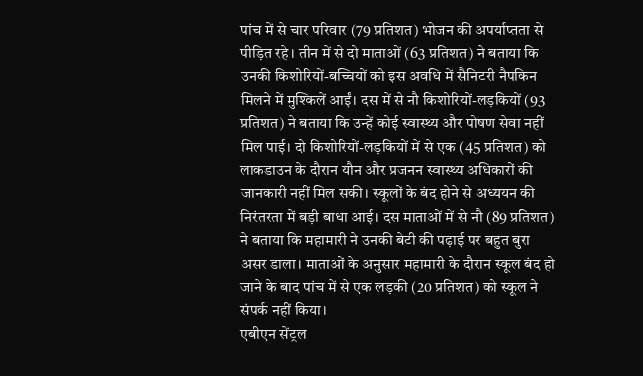पांच में से चार परिवार (79 प्रतिशत) भोजन की अपर्याप्तता से पीड़ित रहे। तीन में से दो माताओं (63 प्रतिशत) ने बताया कि उनकी किशोरियों-बच्चियों को इस अवधि में सैनिटरी नैपकिन मिलने में मुश्किलें आईं। दस में से नौ किशोरियों-लड़कियों (93 प्रतिशत) ने बताया कि उन्हें कोई स्वास्थ्य और पोषण सेवा नहीं मिल पाई। दो किशोरियों-लड़कियों में से एक (45 प्रतिशत) को लाकडाउन के दौरान यौन और प्रजनन स्वास्थ्य अधिकारों की जानकारी नहीं मिल सकी। स्कूलों के बंद होने से अध्ययन की निरंतरता में बड़ी बाधा आई। दस माताओं में से नौ (89 प्रतिशत) ने बताया कि महामारी ने उनकी बेटी की पढ़ाई पर बहुत बुरा असर डाला। माताओं के अनुसार महामारी के दौरान स्कूल बंद हो जाने के बाद पांच में से एक लड़की (20 प्रतिशत) को स्कूल ने संपर्क नहीं किया।
एबीएन सेंट्रल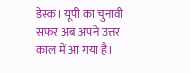डेस्क। यूपी का चुनावी सफर अब अपने उत्तर काल में आ गया है।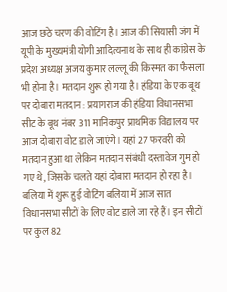आज छठे चरण की वोटिंग है। आज की सियासी जंग में यूपी के मुख्यमंत्री योगी आदित्यनाथ के साथ ही कांग्रेस के प्रदेश अध्यक्ष अजय कुमार लल्लू की किस्मत का फैसला भी होना है। मतदान शुरू हो गया है। हंडिया के एक बूथ पर दोबारा मतदान : प्रयागराज की हंडिया विधानसभा सीट के बूथ नंबर 311 मानिकपुर प्राथमिक विद्यालय पर आज दोबारा वोट डाले जाएंगे। यहां 27 फरवरी को मतदान हुआ था लेकिन मतदान संबंधी दस्तावेज गुम हो गए थे, जिसके चलते यहां दोबारा मतदान हो रहा है। बलिया में शुरू हुई वोटिंग बलिया में आज सात विधानसभा सीटों के लिए वोट डाले जा रहे हैं। इन सीटों पर कुल 82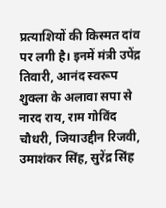प्रत्याशियों की किस्मत दांव पर लगी है। इनमें मंत्री उपेंद्र तिवारी, आनंद स्वरूप शुक्ला के अलावा सपा से नारद राय, राम गोविंद चौधरी, जियाउद्दीन रिजवी, उमाशंकर सिंह, सुरेंद्र सिंह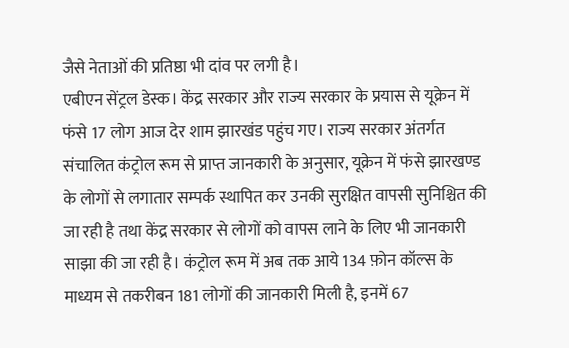जैसे नेताओं की प्रतिष्ठा भी दांव पर लगी है।
एबीएन सेंट्रल डेस्क। केंद्र सरकार और राज्य सरकार के प्रयास से यूक्रेन में फंसे 17 लोग आज देर शाम झारखंड पहुंच गए। राज्य सरकार अंतर्गत संचालित कंट्रोल रूम से प्राप्त जानकारी के अनुसार, यूक्रेन में फंसे झारखण्ड के लोगों से लगातार सम्पर्क स्थापित कर उनकी सुरक्षित वापसी सुनिश्चित की जा रही है तथा केंद्र सरकार से लोगों को वापस लाने के लिए भी जानकारी साझा की जा रही है। कंट्रोल रूम में अब तक आये 134 फ़ोन कॉल्स के माध्यम से तकरीबन 181 लोगों की जानकारी मिली है, इनमें 67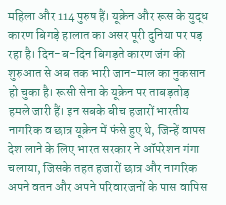महिला और 114 पुरुष हैं। यूक्रेन और रूस के युद्ध कारण बिगड़े हालात का असर पूरी दुनिया पर पड़ रहा है। दिन-ब-दिन बिगड़ते कारण जंग की शुरुआत से अब तक भारी जान-माल का नुकसान हो चुका है। रूसी सेना के यूक्रेन पर ताबड़तोड़ हमले जारी हैं। इन सबके बीच हजारों भारतीय नागरिक व छात्र यूक्रेन में फंसे हुए थे, जिन्हें वापस देश लाने के लिए भारत सरकार ने ऑपरेशन गंगा चलाया, जिसके तहत हजारों छात्र और नागरिक अपने वतन और अपने परिवारजनों के पास वापिस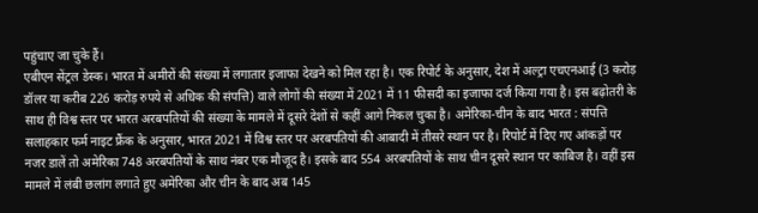पहुंचाए जा चुके हैं।
एबीएन सेंट्रल डेस्क। भारत में अमीरों की संख्या में लगातार इजाफा देखने को मिल रहा है। एक रिपोर्ट के अनुसार, देश में अल्ट्रा एचएनआई (3 करोड़ डॉलर या करीब 226 करोड़ रुपये से अधिक की संपत्ति) वाले लोगों की संख्या में 2021 में 11 फीसदी का इजाफा दर्ज किया गया है। इस बढ़ोतरी के साथ ही विश्व स्तर पर भारत अरबपतियों की संख्या के मामले में दूसरे देशों से कहीं आगे निकल चुका है। अमेरिका-चीन के बाद भारत : संपत्ति सलाहकार फर्म नाइट फ्रैंक के अनुसार, भारत 2021 में विश्व स्तर पर अरबपतियों की आबादी में तीसरे स्थान पर है। रिपोर्ट में दिए गए आंकड़ों पर नजर डालें तो अमेरिका 748 अरबपतियों के साथ नंबर एक मौजूद है। इसके बाद 554 अरबपतियों के साथ चीन दूसरे स्थान पर काबिज है। वहीं इस मामले में लंबी छलांग लगाते हुए अमेरिका और चीन के बाद अब 145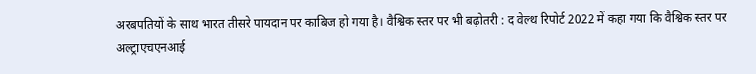अरबपतियों के साथ भारत तीसरे पायदान पर काबिज हो गया है। वैश्विक स्तर पर भी बढ़ोतरी : द वेल्थ रिपोर्ट 2022 में कहा गया कि वैश्विक स्तर पर अल्ट्राएचएनआई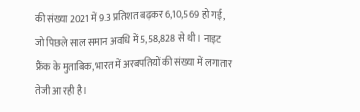की संख्या 2021 में 9.3 प्रतिशत बढ़कर 6,10,569 हो गई, जो पिछले साल समान अवधि में 5,58,828 से थी। नाइट फ्रैंक के मुताबिक, भारत में अरबपतियों की संख्या में लगातार तेजी आ रही है।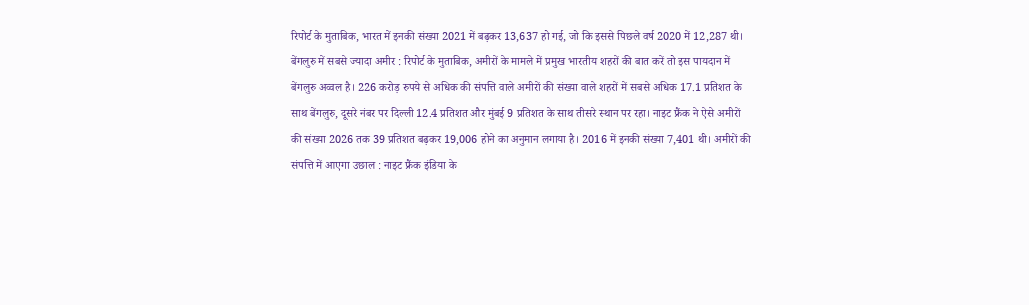रिपोर्ट के मुताबिक, भारत में इनकी संख्या 2021 में बढ़कर 13,637 हो गई, जो कि इससे पिछले वर्ष 2020 में 12,287 थी। बेंगलुरु में सबसे ज्यादा अमीर : रिपोर्ट के मुताबिक, अमीरों के मामले में प्रमुख भारतीय शहरों की बात करें तो इस पायदान में बेंगलुरु अव्वल है। 226 करोड़ रुपये से अधिक की संपत्ति वाले अमीरों की संख्या वाले शहरों में सबसे अधिक 17.1 प्रतिशत के साथ बेंगलुरु, दूसरे नंबर पर दिल्ली 12.4 प्रतिशत और मुंबई 9 प्रतिशत के साथ तीसरे स्थान पर रहा। नाइट फ्रैंक ने ऐसे अमीरों की संख्या 2026 तक 39 प्रतिशत बढ़कर 19,006 होने का अनुमान लगाया है। 2016 में इनकी संख्या 7,401 थी। अमीरों की संपत्ति में आएगा उछाल : नाइट फ्रैंक इंडिया के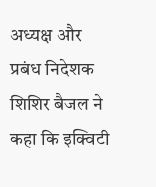अध्यक्ष और प्रबंध निदेशक शिशिर बैजल ने कहा कि इक्विटी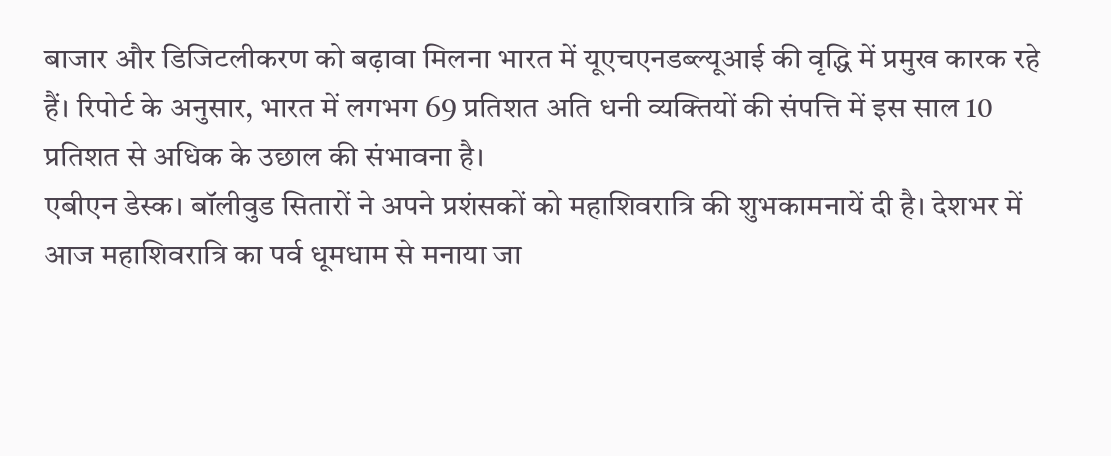बाजार और डिजिटलीकरण को बढ़ावा मिलना भारत में यूएचएनडब्ल्यूआई की वृद्धि में प्रमुख कारक रहे हैं। रिपोर्ट के अनुसार, भारत में लगभग 69 प्रतिशत अति धनी व्यक्तियों की संपत्ति में इस साल 10 प्रतिशत से अधिक के उछाल की संभावना है।
एबीएन डेस्क। बॉलीवुड सितारों ने अपने प्रशंसकों को महाशिवरात्रि की शुभकामनायें दी है। देशभर में आज महाशिवरात्रि का पर्व धूमधाम से मनाया जा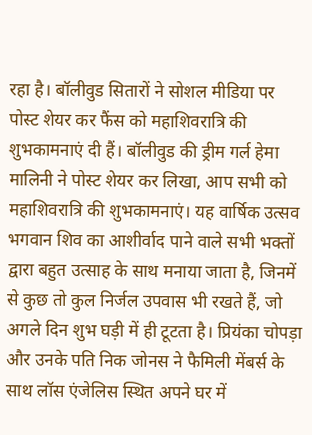रहा है। बॉलीवुड सितारों ने सोशल मीडिया पर पोस्ट शेयर कर फैंस को महाशिवरात्रि की शुभकामनाएं दी हैं। बॉलीवुड की ड्रीम गर्ल हेमा मालिनी ने पोस्ट शेयर कर लिखा, आप सभी को महाशिवरात्रि की शुभकामनाएं। यह वार्षिक उत्सव भगवान शिव का आशीर्वाद पाने वाले सभी भक्तों द्वारा बहुत उत्साह के साथ मनाया जाता है, जिनमें से कुछ तो कुल निर्जल उपवास भी रखते हैं, जो अगले दिन शुभ घड़ी में ही टूटता है। प्रियंका चोपड़ा और उनके पति निक जोनस ने फैमिली मेंबर्स के साथ लॉस एंजेलिस स्थित अपने घर में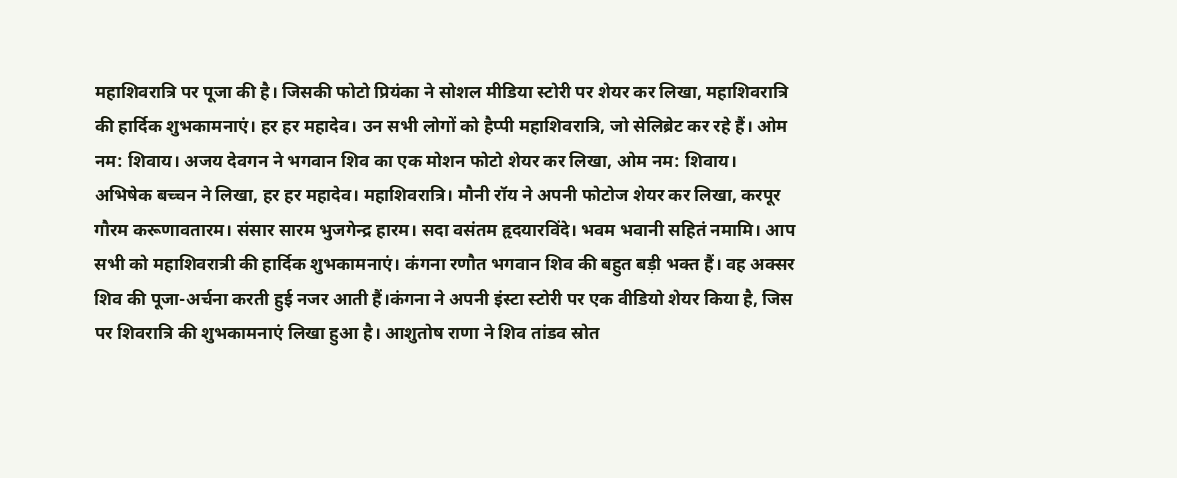महाशिवरात्रि पर पूजा की है। जिसकी फोटो प्रियंका ने सोशल मीडिया स्टोरी पर शेयर कर लिखा, महाशिवरात्रि की हार्दिक शुभकामनाएं। हर हर महादेव। उन सभी लोगों को हैप्पी महाशिवरात्रि, जो सेलिब्रेट कर रहे हैं। ओम नम: शिवाय। अजय देवगन ने भगवान शिव का एक मोशन फोटो शेयर कर लिखा, ओम नम: शिवाय। अभिषेक बच्चन ने लिखा, हर हर महादेव। महाशिवरात्रि। मौनी रॉय ने अपनी फोटोज शेयर कर लिखा, करपूर गौरम करूणावतारम। संसार सारम भुजगेन्द्र हारम। सदा वसंतम हृदयारविंदे। भवम भवानी सहितं नमामि। आप सभी को महाशिवरात्री की हार्दिक शुभकामनाएं। कंगना रणौत भगवान शिव की बहुत बड़ी भक्त हैं। वह अक्सर शिव की पूजा-अर्चना करती हुई नजर आती हैं।कंगना ने अपनी इंस्टा स्टोरी पर एक वीडियो शेयर किया है, जिस पर शिवरात्रि की शुभकामनाएं लिखा हुआ है। आशुतोष राणा ने शिव तांडव स्रोत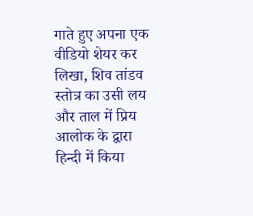गाते हुए अपना एक वीडियो शेयर कर लिखा, शिव तांडव स्तोत्र का उसी लय और ताल में प्रिय आलोक के द्वारा हिन्दी में किया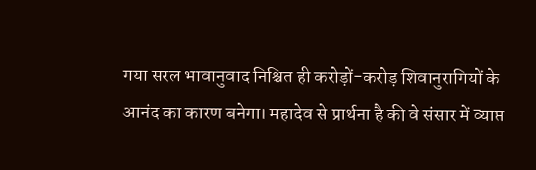गया सरल भावानुवाद निश्चित ही करोड़ों-करोड़ शिवानुरागियों के आनंद का कारण बनेगा। महादेव से प्रार्थना है की वे संसार में व्याप्त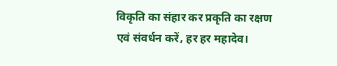विकृति का संहार कर प्रकृति का रक्षण एवं संवर्धन करें, हर हर महादेव।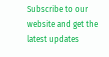Subscribe to our website and get the latest updates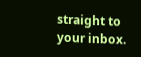straight to your inbox.